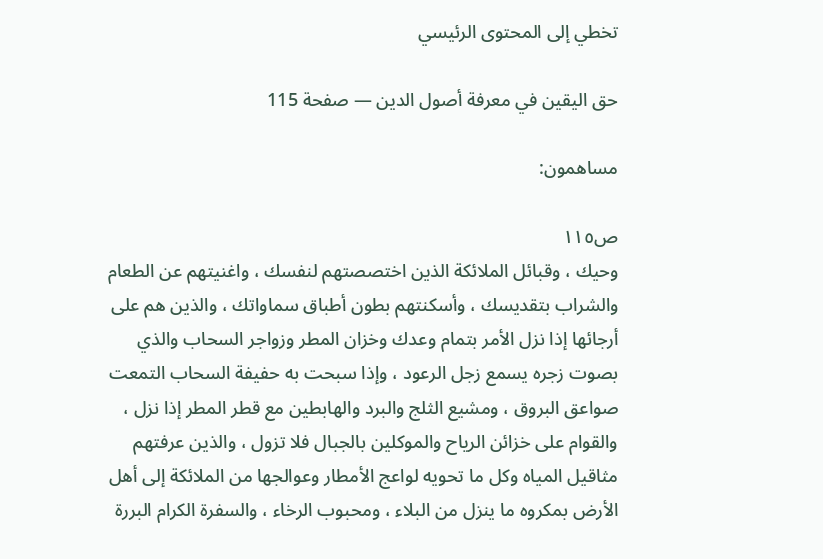تخطي إلى المحتوى الرئيسي

حق اليقين في معرفة أصول الدين — صفحة 115

مساهمون:

ص١١٥
وحيك ، وقبائل الملائكة الذين اختصصتهم لنفسك ، واغنيتهم عن الطعام والشراب بتقديسك ، وأسكنتهم بطون أطباق سماواتك ، والذين هم على أرجائها إذا نزل الأمر بتمام وعدك وخزان المطر وزواجر السحاب والذي بصوت زجره يسمع زجل الرعود ، وإذا سبحت به حفيفة السحاب التمعت صواعق البروق ، ومشيع الثلج والبرد والهابطين مع قطر المطر إذا نزل ، والقوام على خزائن الرياح والموكلين بالجبال فلا تزول ، والذين عرفتهم مثاقيل المياه وكل ما تحويه لواعج الأمطار وعوالجها من الملائكة إلى أهل الأرض بمكروه ما ينزل من البلاء ، ومحبوب الرخاء ، والسفرة الكرام البررة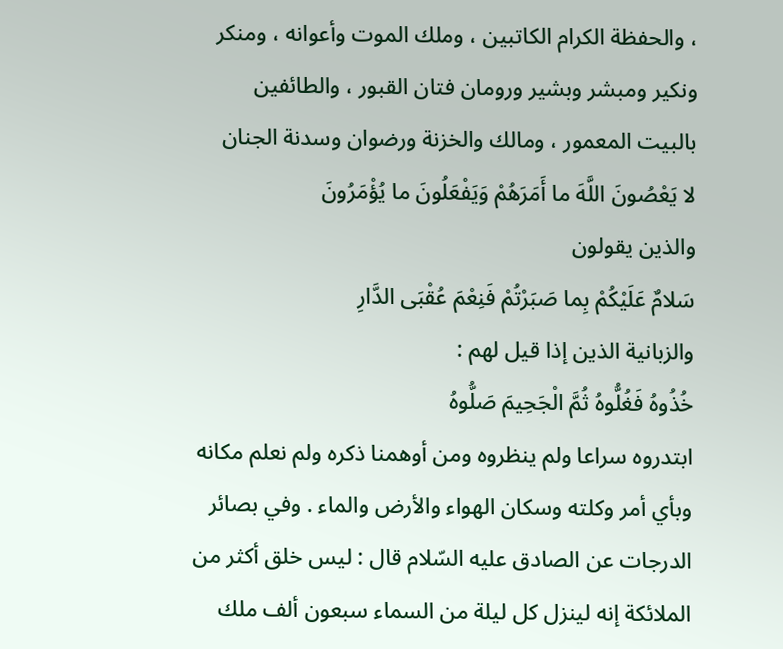، والحفظة الكرام الكاتبين ، وملك الموت وأعوانه ، ومنكر ونكير ومبشر وبشير ورومان فتان القبور ، والطائفين بالبيت المعمور ، ومالك والخزنة ورضوان وسدنة الجنان
لا يَعْصُونَ اللَّهَ ما أَمَرَهُمْ وَيَفْعَلُونَ ما يُؤْمَرُونَ
والذين يقولون
سَلامٌ عَلَيْكُمْ بِما صَبَرْتُمْ فَنِعْمَ عُقْبَى الدَّارِ
والزبانية الذين إذا قيل لهم :
خُذُوهُ فَغُلُّوهُ ثُمَّ الْجَحِيمَ صَلُّوهُ
ابتدروه سراعا ولم ينظروه ومن أوهمنا ذكره ولم نعلم مكانه وبأي أمر وكلته وسكان الهواء والأرض والماء . وفي بصائر الدرجات عن الصادق عليه السّلام قال : ليس خلق أكثر من الملائكة إنه لينزل كل ليلة من السماء سبعون ألف ملك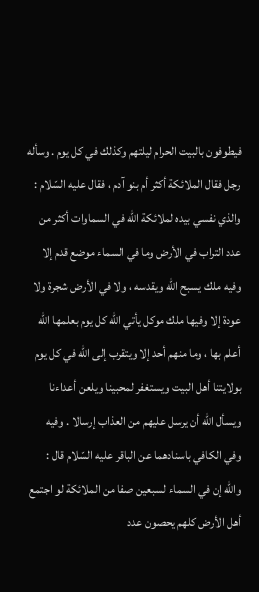فيطوفون بالبيت الحرام ليلتهم وكذلك في كل يوم . وسأله رجل فقال الملائكة أكثر أم بنو آدم ، فقال عليه السّلام : والذي نفسي بيده لملائكة اللّه في السماوات أكثر من عدد التراب في الأرض وما في السماء موضع قدم إلا وفيه ملك يسبح اللّه ويقدسه ، ولا في الأرض شجرة ولا عودة إلا وفيها ملك موكل يأتي اللّه كل يوم بعلمها اللّه أعلم بها ، وما منهم أحد إلا ويتقرب إلى اللّه في كل يوم بولايتنا أهل البيت ويستغفر لمحبينا ويلعن أعداءنا ويسأل اللّه أن يرسل عليهم من العذاب إرسالا . وفيه وفي الكافي باسنادهما عن الباقر عليه السّلام قال : واللّه إن في السماء لسبعين صفا من الملائكة لو اجتمع أهل الأرض كلهم يحصون عدد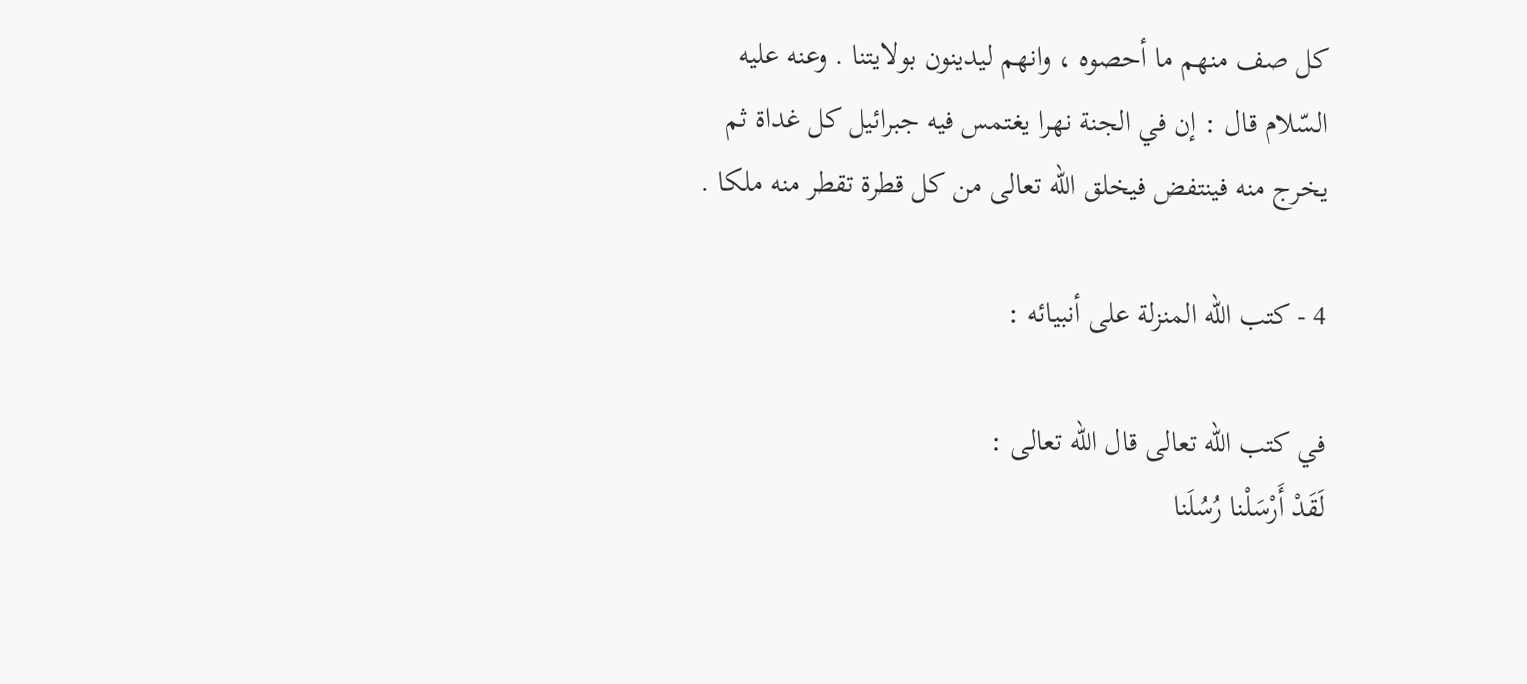كل صف منهم ما أحصوه ، وانهم ليدينون بولايتنا . وعنه عليه السّلام قال : إن في الجنة نهرا يغتمس فيه جبرائيل كل غداة ثم يخرج منه فينتفض فيخلق اللّه تعالى من كل قطرة تقطر منه ملكا .

4 - كتب اللّه المنزلة على أنبيائه :

في كتب اللّه تعالى قال اللّه تعالى :
لَقَدْ أَرْسَلْنا رُسُلَنا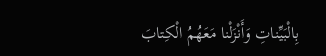بِالْبَيِّناتِ وَأَنْزَلْنا مَعَهُمُ الْكِتابَ